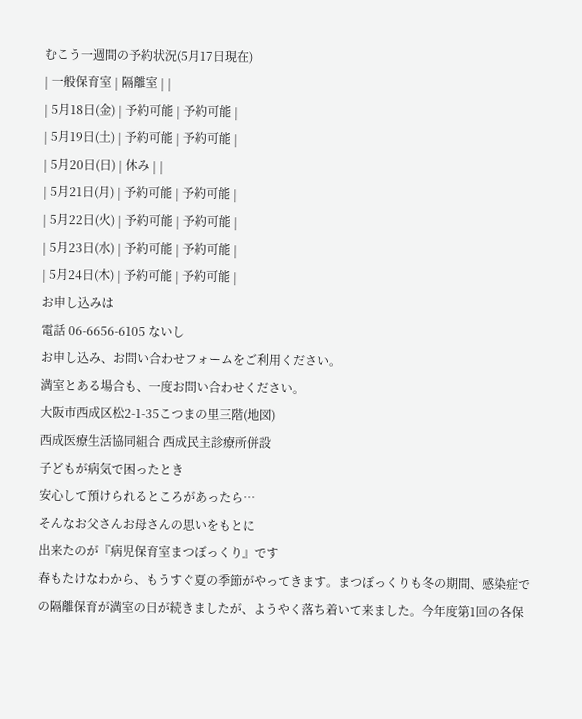むこう一週間の予約状況(5月17日現在)
| 一般保育室 | 隔離室 | |
| 5月18日(金) | 予約可能 | 予約可能 |
| 5月19日(土) | 予約可能 | 予約可能 |
| 5月20日(日) | 休み | |
| 5月21日(月) | 予約可能 | 予約可能 |
| 5月22日(火) | 予約可能 | 予約可能 |
| 5月23日(水) | 予約可能 | 予約可能 |
| 5月24日(木) | 予約可能 | 予約可能 |
お申し込みは
電話 06-6656-6105 ないし
お申し込み、お問い合わせフォームをご利用ください。
満室とある場合も、一度お問い合わせください。
大阪市西成区松2-1-35こつまの里三階(地図)
西成医療生活協同組合 西成民主診療所併設
子どもが病気で困ったとき
安心して預けられるところがあったら…
そんなお父さんお母さんの思いをもとに
出来たのが『病児保育室まつぼっくり』です
春もたけなわから、もうすぐ夏の季節がやってきます。まつぼっくりも冬の期間、感染症での隔離保育が満室の日が続きましたが、ようやく落ち着いて来ました。今年度第1回の各保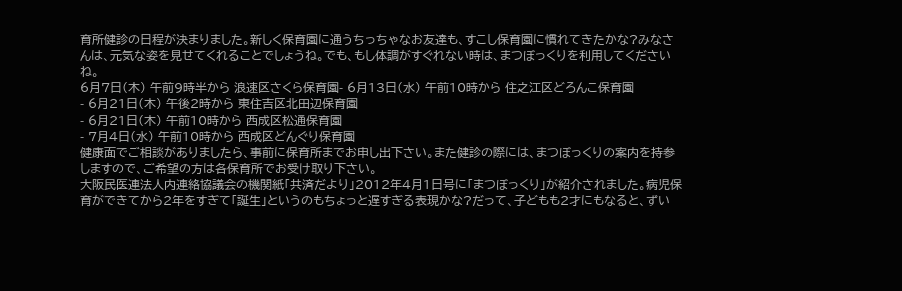育所健診の日程が決まりました。新しく保育園に通うちっちゃなお友達も、すこし保育園に慣れてきたかな?みなさんは、元気な姿を見せてくれることでしょうね。でも、もし体調がすぐれない時は、まつぼっくりを利用してくださいね。
6月7日(木) 午前9時半から 浪速区さくら保育園- 6月13日(水) 午前10時から 住之江区どろんこ保育園
- 6月21日(木) 午後2時から 東住吉区北田辺保育園
- 6月21日(木) 午前10時から 西成区松通保育園
- 7月4日(水) 午前10時から 西成区どんぐり保育園
健康面でご相談がありましたら、事前に保育所までお申し出下さい。また健診の際には、まつぼっくりの案内を持参しますので、ご希望の方は各保育所でお受け取り下さい。
大阪民医連法人内連絡協議会の機関紙「共済だより」2012年4月1日号に「まつぼっくり」が紹介されました。病児保育ができてから2年をすぎて「誕生」というのもちょっと遅すぎる表現かな?だって、子どもも2才にもなると、ずい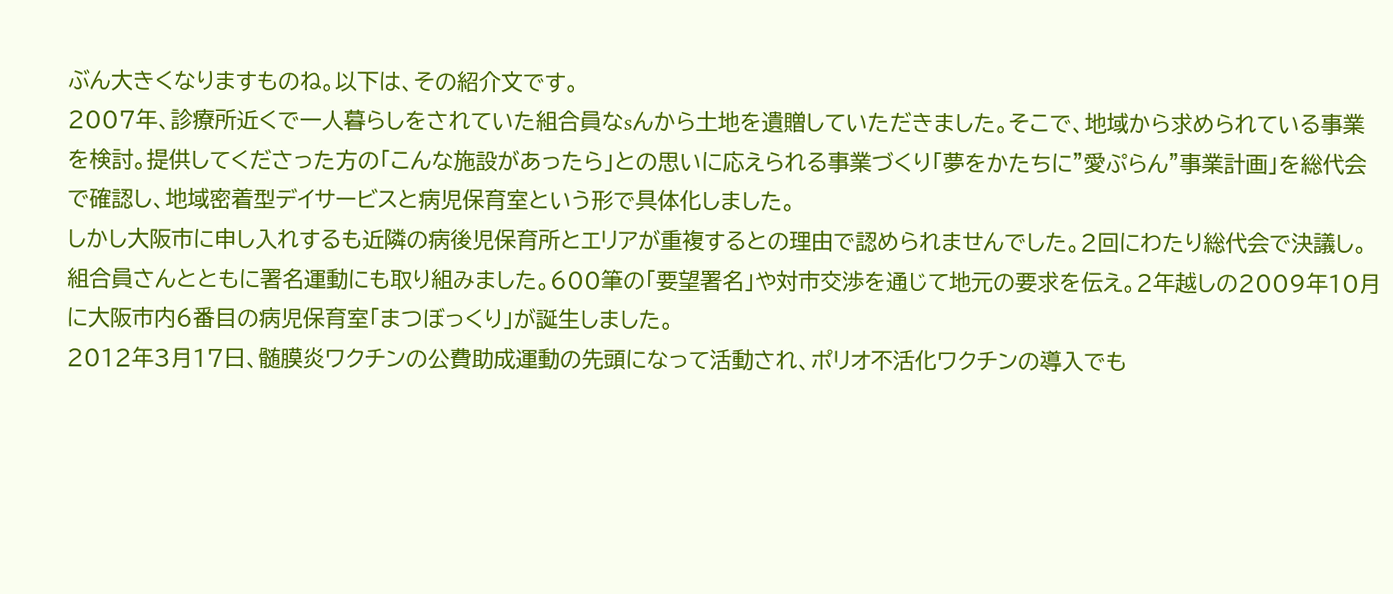ぶん大きくなりますものね。以下は、その紹介文です。
2007年、診療所近くで一人暮らしをされていた組合員なsんから土地を遺贈していただきました。そこで、地域から求められている事業を検討。提供してくださった方の「こんな施設があったら」との思いに応えられる事業づくり「夢をかたちに”愛ぷらん”事業計画」を総代会で確認し、地域密着型デイサービスと病児保育室という形で具体化しました。
しかし大阪市に申し入れするも近隣の病後児保育所とエリアが重複するとの理由で認められませんでした。2回にわたり総代会で決議し。組合員さんとともに署名運動にも取り組みました。600筆の「要望署名」や対市交渉を通じて地元の要求を伝え。2年越しの2009年10月に大阪市内6番目の病児保育室「まつぼっくり」が誕生しました。
2012年3月17日、髄膜炎ワクチンの公費助成運動の先頭になって活動され、ポリオ不活化ワクチンの導入でも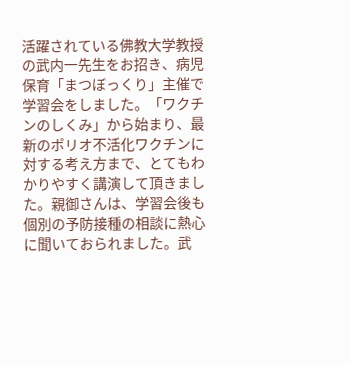活躍されている佛教大学教授の武内一先生をお招き、病児保育「まつぼっくり」主催で学習会をしました。「ワクチンのしくみ」から始まり、最新のポリオ不活化ワクチンに対する考え方まで、とてもわかりやすく講演して頂きました。親御さんは、学習会後も個別の予防接種の相談に熱心に聞いておられました。武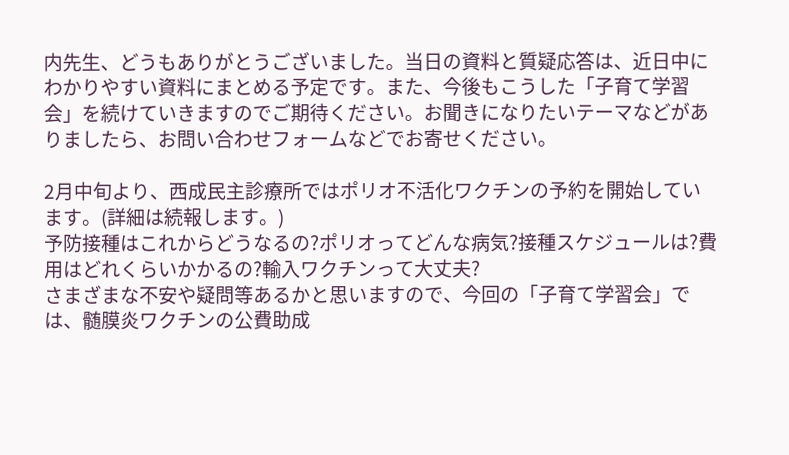内先生、どうもありがとうございました。当日の資料と質疑応答は、近日中にわかりやすい資料にまとめる予定です。また、今後もこうした「子育て学習会」を続けていきますのでご期待ください。お聞きになりたいテーマなどがありましたら、お問い合わせフォームなどでお寄せください。

2月中旬より、西成民主診療所ではポリオ不活化ワクチンの予約を開始しています。(詳細は続報します。)
予防接種はこれからどうなるの?ポリオってどんな病気?接種スケジュールは?費用はどれくらいかかるの?輸入ワクチンって大丈夫?
さまざまな不安や疑問等あるかと思いますので、今回の「子育て学習会」では、髄膜炎ワクチンの公費助成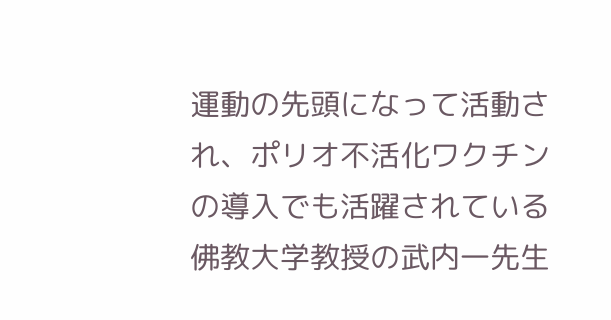運動の先頭になって活動され、ポリオ不活化ワクチンの導入でも活躍されている佛教大学教授の武内一先生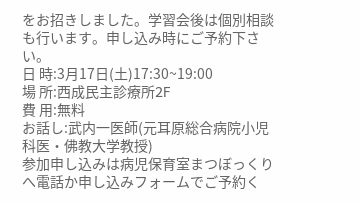をお招きしました。学習会後は個別相談も行います。申し込み時にご予約下さい。
日 時:3月17日(土)17:30~19:00
場 所:西成民主診療所2F
費 用:無料
お話し:武内一医師(元耳原総合病院小児科医・佛教大学教授)
参加申し込みは病児保育室まつぼっくりへ電話か申し込みフォームでご予約く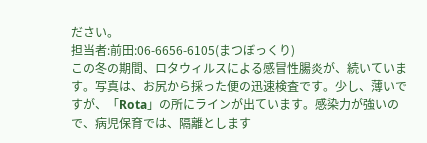ださい。
担当者:前田:06-6656-6105(まつぼっくり)
この冬の期間、ロタウィルスによる感冒性腸炎が、続いています。写真は、お尻から採った便の迅速検査です。少し、薄いですが、「Rota」の所にラインが出ています。感染力が強いので、病児保育では、隔離とします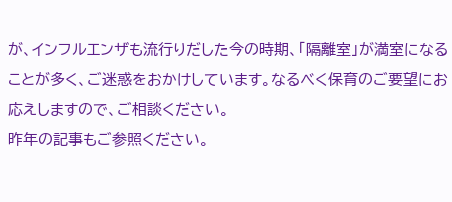が、インフルエンザも流行りだした今の時期、「隔離室」が満室になることが多く、ご迷惑をおかけしています。なるべく保育のご要望にお応えしますので、ご相談ください。
昨年の記事もご参照ください。